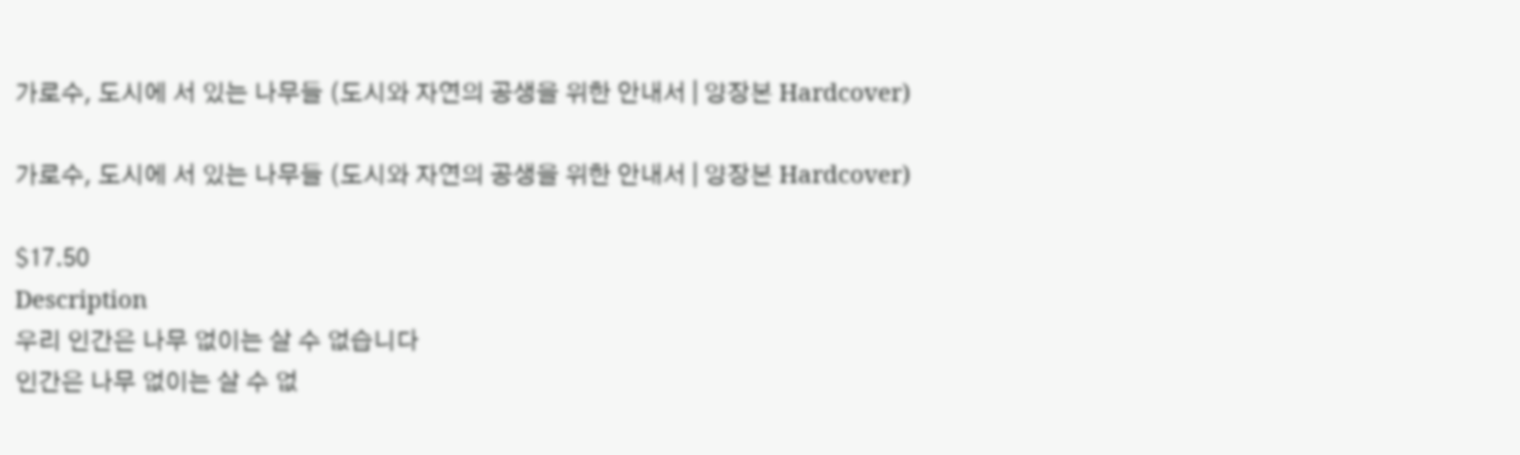가로수, 도시에 서 있는 나무들 (도시와 자연의 공생을 위한 안내서 | 양장본 Hardcover)

가로수, 도시에 서 있는 나무들 (도시와 자연의 공생을 위한 안내서 | 양장본 Hardcover)

$17.50
Description
우리 인간은 나무 없이는 살 수 없습니다
인간은 나무 없이는 살 수 없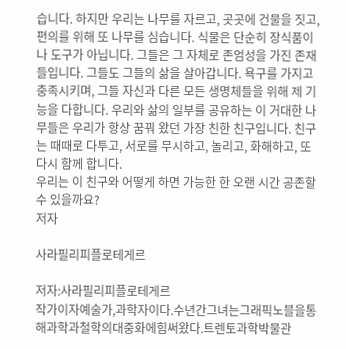습니다. 하지만 우리는 나무를 자르고, 곳곳에 건물을 짓고, 편의를 위해 또 나무를 심습니다. 식물은 단순히 장식품이나 도구가 아닙니다. 그들은 그 자체로 존엄성을 가진 존재들입니다. 그들도 그들의 삶을 살아갑니다. 욕구를 가지고 충족시키며, 그들 자신과 다른 모든 생명체들을 위해 제 기능을 다합니다. 우리와 삶의 일부를 공유하는 이 거대한 나무들은 우리가 항상 꿈꿔 왔던 가장 친한 친구입니다. 친구는 때때로 다투고, 서로를 무시하고, 놀리고, 화해하고, 또다시 함께 합니다.
우리는 이 친구와 어떻게 하면 가능한 한 오랜 시간 공존할 수 있을까요?
저자

사라필리피플로테게르

저자:사라필리피플로테게르
작가이자예술가,과학자이다.수년간그녀는그래픽노블을통해과학과철학의대중화에힘써왔다.트렌토과학박물관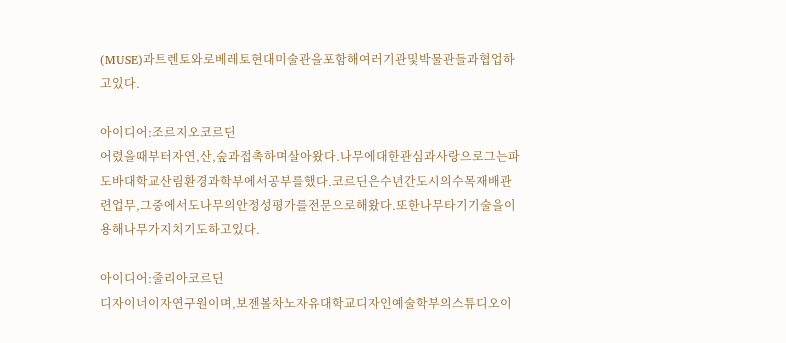(MUSE)과트렌토와로베레토현대미술관을포함해여러기관및박물관들과협업하고있다.

아이디어:조르지오코르딘
어렸을때부터자연,산,숲과접촉하며살아왔다.나무에대한관심과사랑으로그는파도바대학교산림환경과학부에서공부를했다.코르딘은수년간도시의수목재배관련업무,그중에서도나무의안정성평가를전문으로해왔다.또한나무타기기술을이용해나무가지치기도하고있다.

아이디어:줄리아코르딘
디자이너이자연구원이며,보젠볼차노자유대학교디자인예술학부의스튜디오이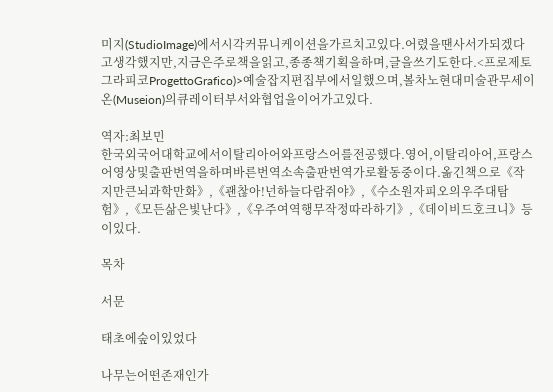미지(StudioImage)에서시각커뮤니케이션을가르치고있다.어렸을땐사서가되겠다고생각했지만,지금은주로책을읽고,종종책기획을하며,글을쓰기도한다.<프로제토그라피코ProgettoGrafico)>예술잡지편집부에서일했으며,볼차노현대미술관무세이온(Museion)의큐레이터부서와협업을이어가고있다.

역자:최보민
한국외국어대학교에서이탈리아어와프랑스어를전공했다.영어,이탈리아어,프랑스어영상및출판번역을하며바른번역소속출판번역가로활동중이다.옮긴책으로《작지만큰뇌과학만화》,《괜찮아!넌하늘다람쥐야》,《수소원자피오의우주대탐험》,《모든삶은빛난다》,《우주여역행무작정따라하기》,《데이비드호크니》등이있다.

목차

서문

태초에숲이있었다

나무는어떤존재인가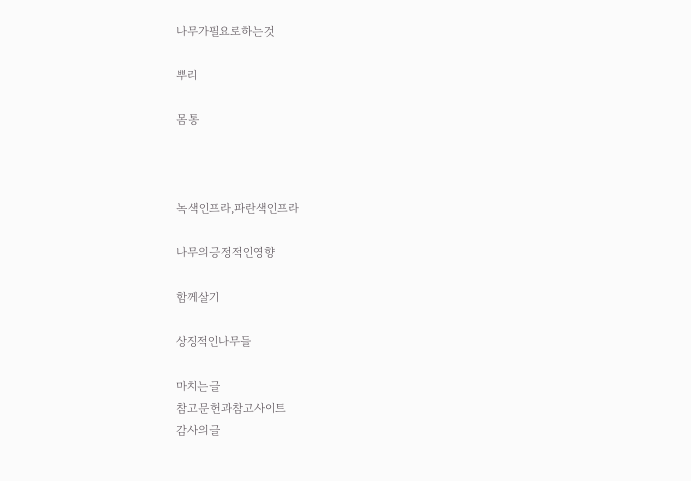나무가필요로하는것

뿌리

몸통



녹색인프라,파란색인프라

나무의긍정적인영향

함께살기

상징적인나무들

마치는글
참고문헌과참고사이트
감사의글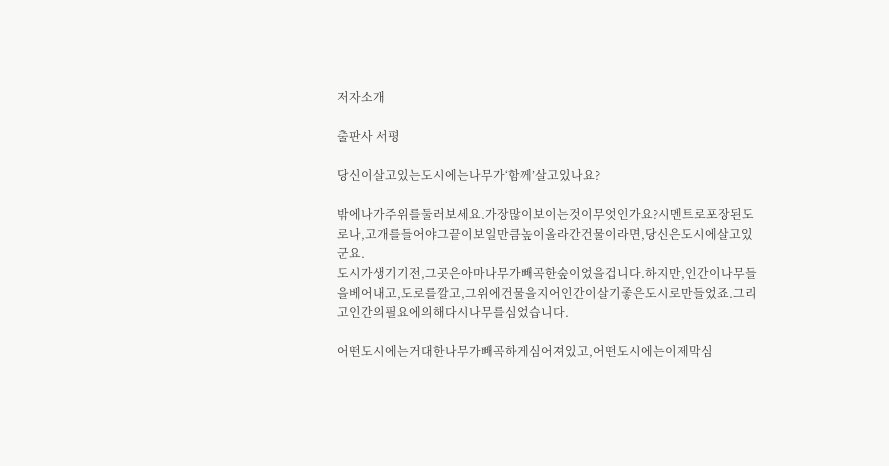저자소개

출판사 서평

당신이살고있는도시에는나무가‘함께’살고있나요?

밖에나가주위를둘러보세요.가장많이보이는것이무엇인가요?시멘트로포장된도로나,고개를들어야그끝이보일만큼높이올라간건물이라면,당신은도시에살고있군요.
도시가생기기전,그곳은아마나무가빼곡한숲이었을겁니다.하지만,인간이나무들을베어내고,도로를깔고,그위에건물을지어인간이살기좋은도시로만들었죠.그리고인간의필요에의해다시나무를심었습니다.

어떤도시에는거대한나무가빼곡하게심어져있고,어떤도시에는이제막심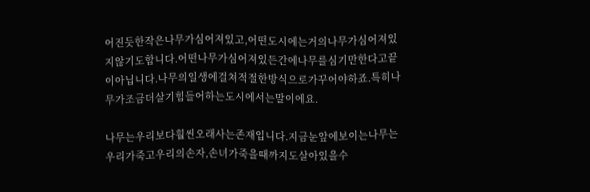어진듯한작은나무가심어져있고,어떤도시에는거의나무가심어져있지않기도합니다.어떤나무가심어져있든간에나무를심기만한다고끝이아닙니다.나무의일생에걸쳐적절한방식으로가꾸어야하죠.특히나무가조금더살기힘들어하는도시에서는말이에요.

나무는우리보다훨씬오래사는존재입니다.지금눈앞에보이는나무는우리가죽고우리의손자,손녀가죽을때까지도살아있을수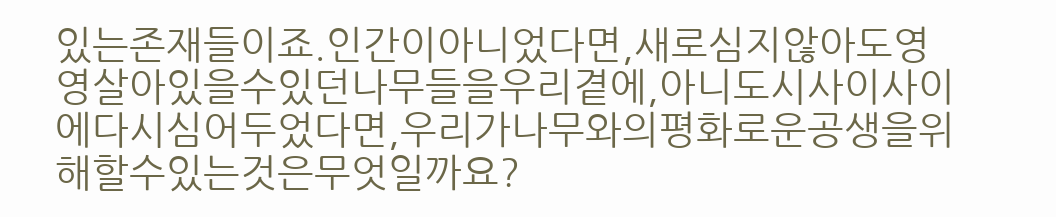있는존재들이죠.인간이아니었다면,새로심지않아도영영살아있을수있던나무들을우리곁에,아니도시사이사이에다시심어두었다면,우리가나무와의평화로운공생을위해할수있는것은무엇일까요?